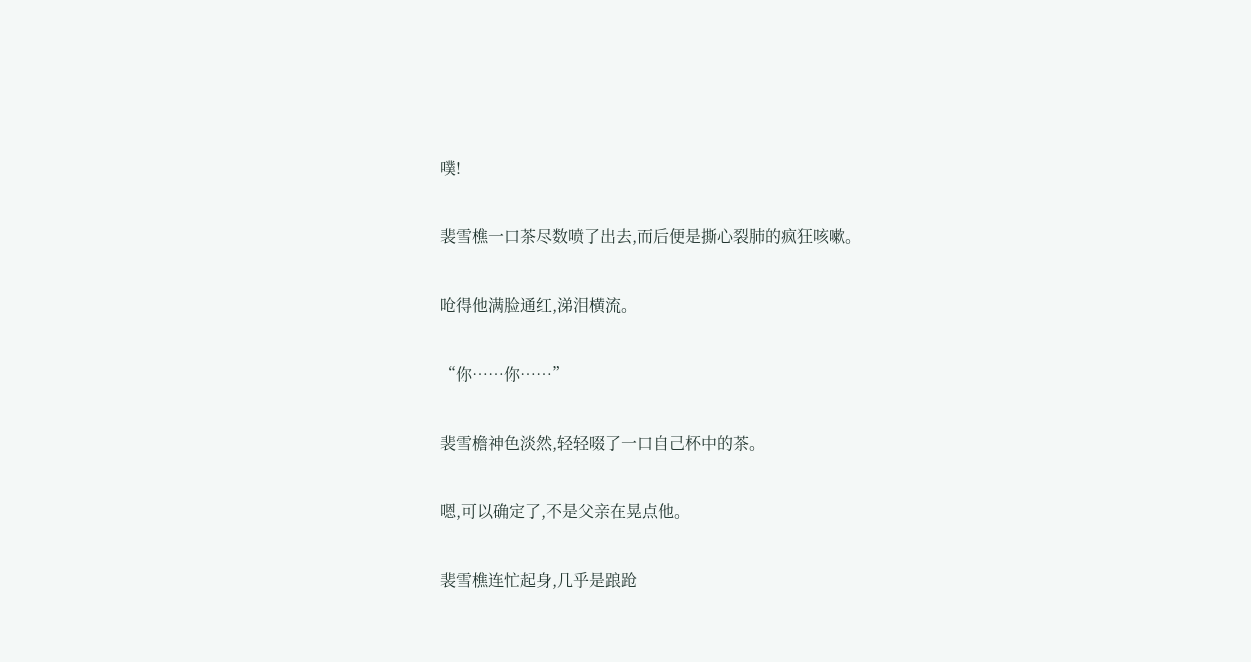噗!

裴雪樵一口茶尽数喷了出去,而后便是撕心裂肺的疯狂咳嗽。

呛得他满脸通红,涕泪横流。

“你……你……”

裴雪檐神色淡然,轻轻啜了一口自己杯中的茶。

嗯,可以确定了,不是父亲在晃点他。

裴雪樵连忙起身,几乎是踉跄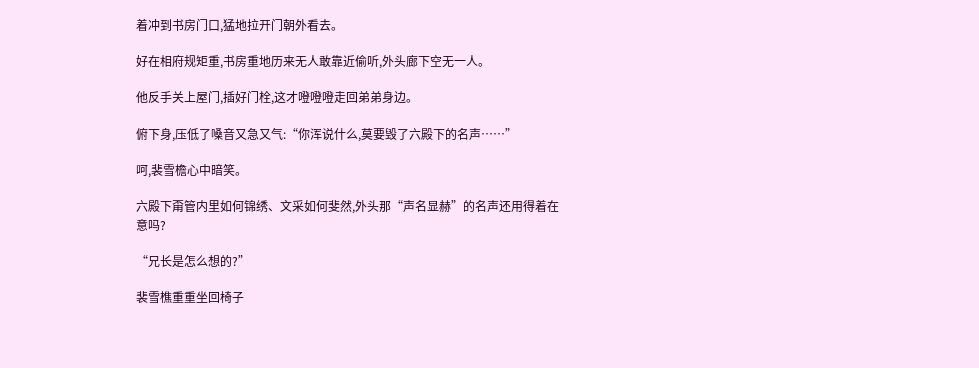着冲到书房门口,猛地拉开门朝外看去。

好在相府规矩重,书房重地历来无人敢靠近偷听,外头廊下空无一人。

他反手关上屋门,插好门栓,这才噔噔噔走回弟弟身边。

俯下身,压低了嗓音又急又气:“你浑说什么,莫要毁了六殿下的名声……”

呵,裴雪檐心中暗笑。

六殿下甭管内里如何锦绣、文采如何斐然,外头那“声名显赫”的名声还用得着在意吗?

“兄长是怎么想的?”

裴雪樵重重坐回椅子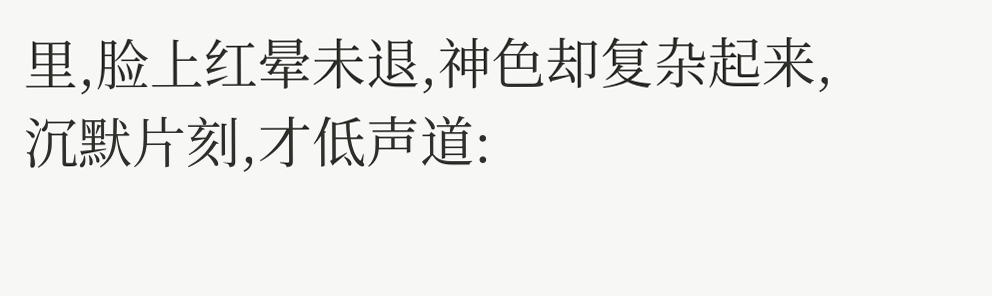里,脸上红晕未退,神色却复杂起来,沉默片刻,才低声道: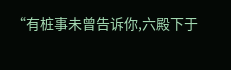“有桩事未曾告诉你,六殿下于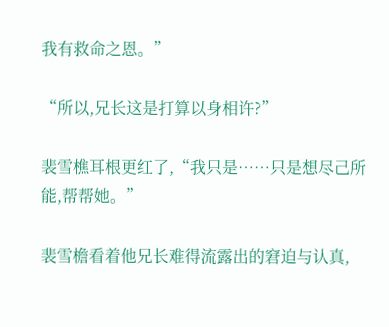我有救命之恩。”

“所以,兄长这是打算以身相许?”

裴雪樵耳根更红了,“我只是……只是想尽己所能,帮帮她。”

裴雪檐看着他兄长难得流露出的窘迫与认真,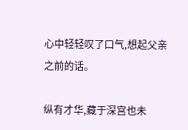心中轻轻叹了口气,想起父亲之前的话。

纵有才华,藏于深宫也未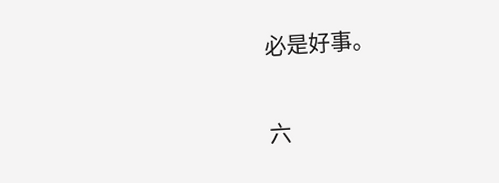必是好事。

六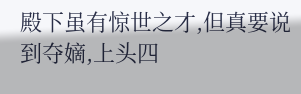殿下虽有惊世之才,但真要说到夺嫡,上头四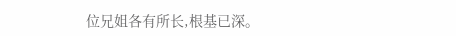位兄姐各有所长,根基已深。